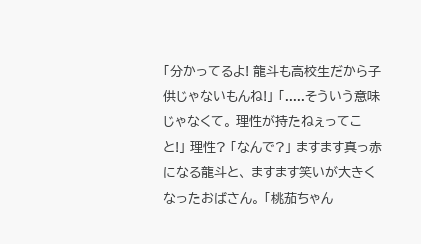「分かってるよ! 龍斗も高校生だから子供じゃないもんね!」 「.....そういう意味じゃなくて。 理性が持たねぇってこと!」 理性? 「なんで?」 ますます真っ赤になる龍斗と、 ますます笑いが大きくなったおばさん。 「桃茄ちゃん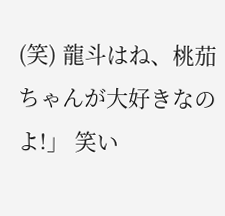(笑) 龍斗はね、桃茄ちゃんが大好きなのよ!」 笑い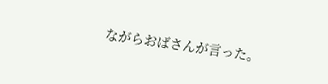ながらおばさんが言った。